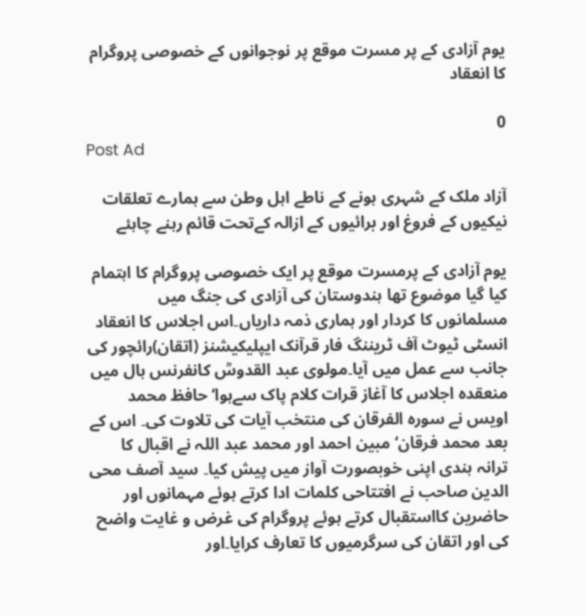یوم آزادی کے پر مسرت موقع پر نوجوانوں کے خصوصی پروگرام کا انعقاد

0
Post Ad

آزاد ملک کے شہری ہونے کے ناطے اہل وطن سے ہمارے تعلقات نیکیوں کے فروغ اور برائیوں کے ازالہ کےتحت قائم رہنے چاہئے

یوم آزادی کے پرمسرت موقع پر ایک خصوصی پروگرام کا اہتمام کیا گیا موضوع تھا ہندوستان کی آزادی کی جنگ میں مسلمانوں کا کردار اور ہماری ذمہ داریاں۔اس اجلاس کا انعقاد انسٹی ٹیوٹ آف ٹریننگ فار قرآنک ایپلیکیشنز (اتقان)رائچور کی جانب سے عمل میں آیا۔مولوی عبد القدوسؒ کانفرنس ہال میں منعقدہ اجلاس کا آغاز قرات کلام پاک سےہوا‘ حافظ محمد اویس نے سورہ الفرقان کی منتخب آیات کی تلاوت کی۔ اس کے بعد محمد فرقان‘ مبین احمد اور محمد عبد اللہ نے اقبال کا ترانہ ہندی اپنی خوبصورت آواز میں پیش کیا۔ سید آصف محی الدین صاحب نے افتتاحی کلمات ادا کرتے ہوئے مہمانوں اور حاضرین کااستقبال کرتے ہوئے پروگرام کی غرض و غایت واضح کی اور اتقان کی سرگرمیوں کا تعارف کرایا۔اور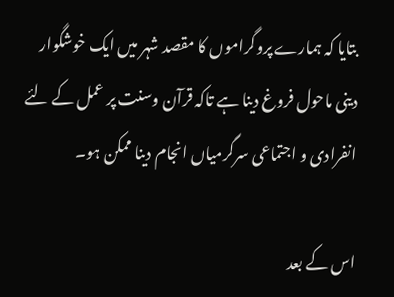بتایا کہ ہمارے پروگراموں کا مقصد شہر میں ایک خوشگوار دینی ماحول فروغ دینا ہے تاکہ قرآن وسنت پر عمل کے لئے انفرادی و اجتماعی سرگرمیاں انجام دینا ممکن ہو۔

اس کے بعد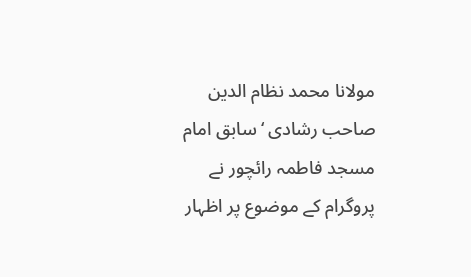مولانا محمد نظام الدین صاحب رشادی ‘سابق امام مسجد فاطمہ رائچور نے پروگرام کے موضوع پر اظہار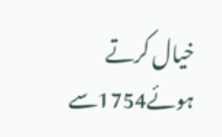خیال کرتے ہوئے1754سے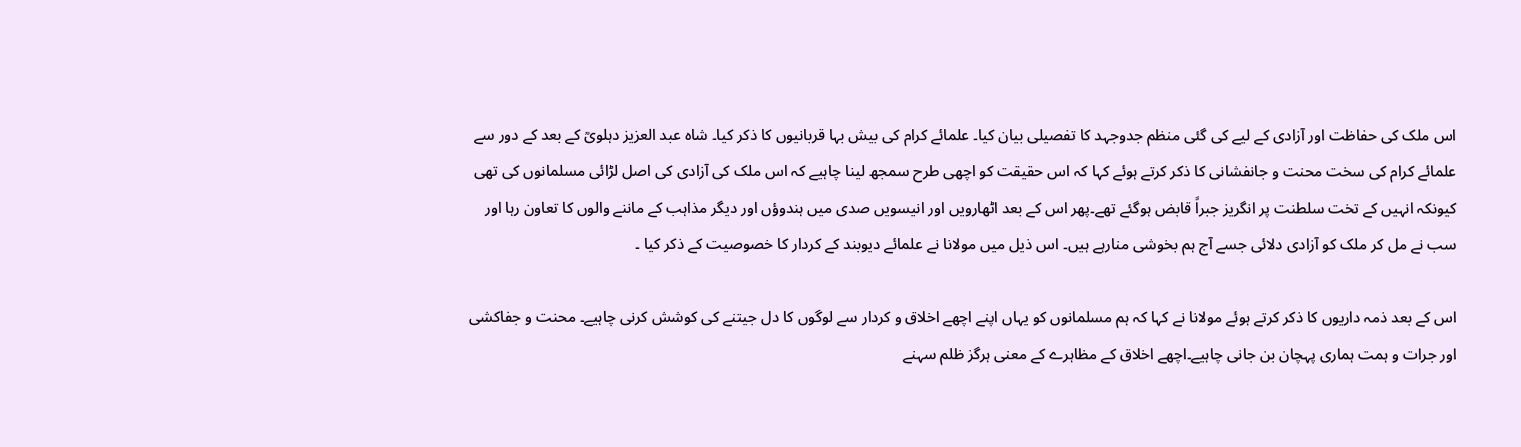اس ملک کی حفاظت اور آزادی کے لیے کی گئی منظم جدوجہد کا تفصیلی بیان کیا۔ علمائے کرام کی بیش بہا قربانیوں کا ذکر کیا۔ شاہ عبد العزیز دہلویؒ کے بعد کے دور سے علمائے کرام کی سخت محنت و جانفشانی کا ذکر کرتے ہوئے کہا کہ اس حقیقت کو اچھی طرح سمجھ لینا چاہیے کہ اس ملک کی آزادی کی اصل لڑائی مسلمانوں کی تھی کیونکہ انہیں کے تخت سلطنت پر انگریز جبراً قابض ہوگئے تھے۔پھر اس کے بعد اٹھارویں اور انیسویں صدی میں ہندوؤں اور دیگر مذاہب کے ماننے والوں کا تعاون رہا اور سب نے مل کر ملک کو آزادی دلائی جسے آج ہم بخوشی منارہے ہیں۔ اس ذیل میں مولانا نے علمائے دیوبند کے کردار کا خصوصیت کے ذکر کیا ۔

اس کے بعد ذمہ داریوں کا ذکر کرتے ہوئے مولانا نے کہا کہ ہم مسلمانوں کو یہاں اپنے اچھے اخلاق و کردار سے لوگوں کا دل جیتنے کی کوشش کرنی چاہیے۔ محنت و جفاکشی اور جرات و ہمت ہماری پہچان بن جانی چاہیے۔اچھے اخلاق کے مظاہرے کے معنی ہرگز ظلم سہنے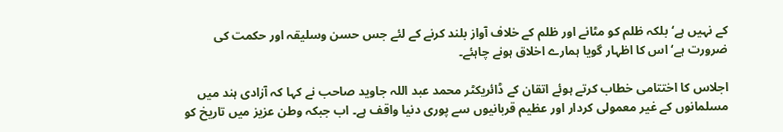کے نہیں ہے‘ بلکہ ظلم کو مٹانے اور ظلم کے خلاف آواز بلند کرنے کے لئے جس حسن وسلیقہ اور حکمت کی ضرورت ہے‘ اس کا اظہار گویا ہمارے اخلاق ہونے چاہئے۔

اجلاس کا اختتامی خطاب کرتے ہوئے اتقان کے ڈائریکٹر محمد عبد اللہ جاوید صاحب نے کہا کہ آزادی ہند میں مسلمانوں کے غیر معمولی کردار اور عظیم قربانیوں سے پوری دنیا واقف ہے۔ اب جبکہ وطن عزیز میں تاریخ کو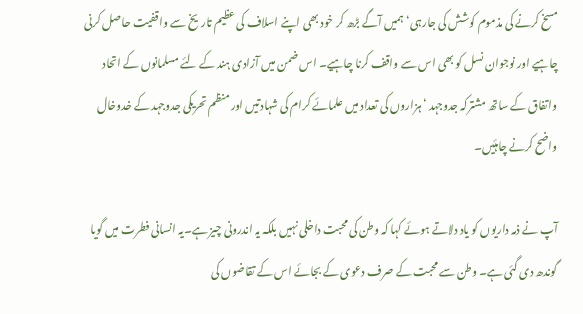مسخ کرنے کی مذموم کوشش کی جارہی‘ ہمیں آگے بڑھ کر خود بھی اپنے اسلاف کی عظیم تاریخ سے واقفیت حاصل کرنی چاہیے اور نوجوان نسل کو بھی اس سے واقف کرنا چاہیے۔ اس ضمن میں آزادی ہند کے لئے مسلمانوں کے اتحاد واتفاق کے ساتھ مشترکہ جدوجہد ‘ہزاروں کی تعداد میں علمائے کرام کی شہادتیں اور منظم تحریکی جدوجہد کے خدوخال واضح کرنے چاہئیں۔

آپ نے ذمہ داریوں کو یاد دلاتے ہوئے کہا کہ وطن کی محبت داخلی نہیں بلکہ یہ اندرونی چیز ہے۔یہ انسانی فطرت میں گویا گوندھ دی گئی ہے۔ وطن سے محبت کے صرف دعوی کے بجائے اس کے تقاضوں کی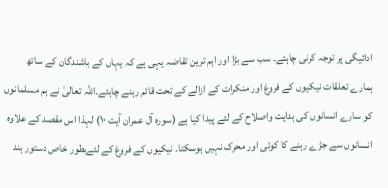ادائیگی پر توجہ کرنی چاہئے۔ سب سے بڑا اور اہم ترین تقاضہ یہی ہے کہ یہاں کے باشندگان کے ساتھ ہمارے تعلقات نیکیوں کے فروغ اور منکرات کے ازالے کے تحت قائم رہنے چاہئے۔اللہ تعالیٰ نے ہم مسلمانوں کو سارے انسانوں کی ہدایت واصلاح کے لئے پیدا کیا ہے (سورہ آل عمران آیت ۱۰) لہذا اس مقصد کے علاوہ انسانوں سے جڑے رہنے کا کوئی اور محرک نہیں ہوسکتا۔ نیکیوں کے فروغ کے لئےبطور خاص دستور ہند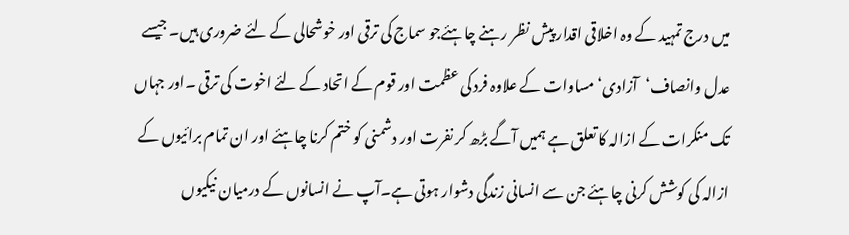میں درج تمہید کے وہ اخلاقی اقدار پیش نظر رہنے چاہئےجو سماج کی ترقی اور خوشحالی کے لئے ضروری ہیں۔ جیسے عدل وانصاف‘آزادی‘ مساوات کے علاوہ فرد کی عظمت اور قوم کے اتحاد کے لئے اخوت کی ترقی ۔اور جہاں تک منکرات کے ازالہ کا تعلق ہے ہمیں آگے بڑھ کر نفرت اور دشمنی کو ختم کرنا چاہئے اور ان تمام برائیوں کے ازالہ کی کوشش کرنی چاہئے جن سے انسانی زندگی دشوار ہوتی ہے۔آپ نے انسانوں کے درمیان نیکیوں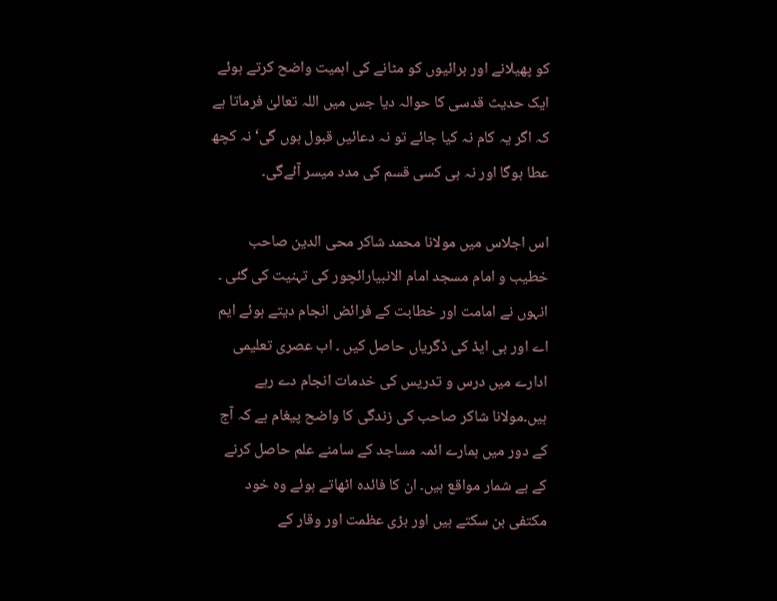کو پھیلانے اور برائیوں کو مٹانے کی اہمیت واضح کرتے ہوئے ایک حدیث قدسی کا حوالہ دیا جس میں اللہ تعالیٰ فرماتا ہے کہ اگر یہ کام نہ کیا جائے تو نہ دعائیں قبول ہوں گی‘نہ کچھ عطا ہوگا اور نہ ہی کسی قسم کی مدد میسر آئےگی۔

اس اجلاس میں مولانا محمد شاکر محی الدین صاحب خطیب و امام مسجد امام الانبیارائچور کی تہنیت کی گئی ۔ انہوں نے امامت اور خطابت کے فرائض انجام دیتے ہوئے ایم اے اور بی ایڈ کی ڈگریاں حاصل کیں ۔ اب عصری تعلیمی ادارے میں درس و تدریس کی خدمات انجام دے رہے ہیں۔مولانا شاکر صاحب کی زندگی کا واضح پیغام ہے کہ آج کے دور میں ہمارے ائمہ مساجد کے سامنے علم حاصل کرنے کے بے شمار مواقع ہیں۔ ان کا فائدہ اٹھاتے ہوئے وہ خود مکتفی بن سکتے ہیں اور بڑی عظمت اور وقار کے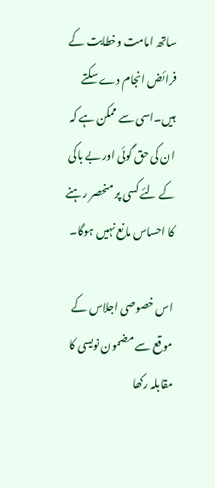ساتھ امامت وخطابت کے فرائض انجام دے سکتے ہیں۔اسی سے ممکن ہے کہ ان کی حق گوئی اور بے باکی کے لئے کسی پر منحصر رہنے کا احساس مانع نہیں ہوگا۔

اس خصوصی اجلاس کے موقع سے مضمون نویسی کا مقابلہ رکھا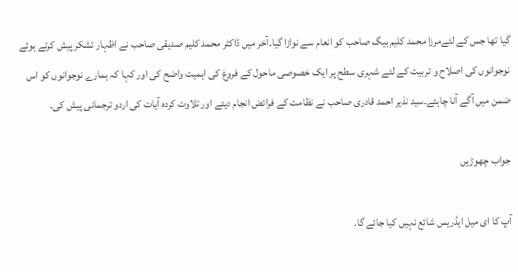گیا تھا جس کے لئےمرزا محمد کلیم بیگ صاحب کو انعام سے نوازا گیا۔آخر میں ڈاکٹر محمد کلیم صدیقی صاحب نے اظہار تشکر پیش کرتے ہوئے نوجوانوں کی اصلاح و تربیت کے لئے شہری سطح پر ایک خصوصی ماحول کے فروغ کی اہمیت واضح کی اور کہا کہ ہمارے نوجوانوں کو اس ضمن میں آگے آنا چاہئے۔سید نذیر احمد قادری صاحب نے نظامت کے فرائض انجام دیئے اور تلاوت کردہ آیات کی اردو ترجمانی پیش کی۔

جواب چھوڑیں

آپ کا ای میل ایڈریس شائع نہیں کیا جائے گا.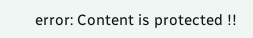error: Content is protected !!